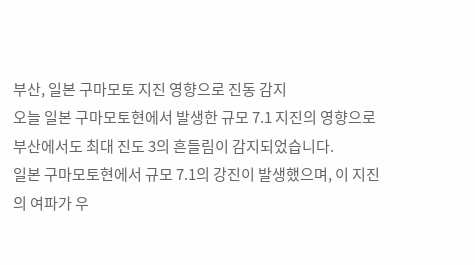부산, 일본 구마모토 지진 영향으로 진동 감지
오늘 일본 구마모토현에서 발생한 규모 7.1 지진의 영향으로 부산에서도 최대 진도 3의 흔들림이 감지되었습니다.
일본 구마모토현에서 규모 7.1의 강진이 발생했으며, 이 지진의 여파가 우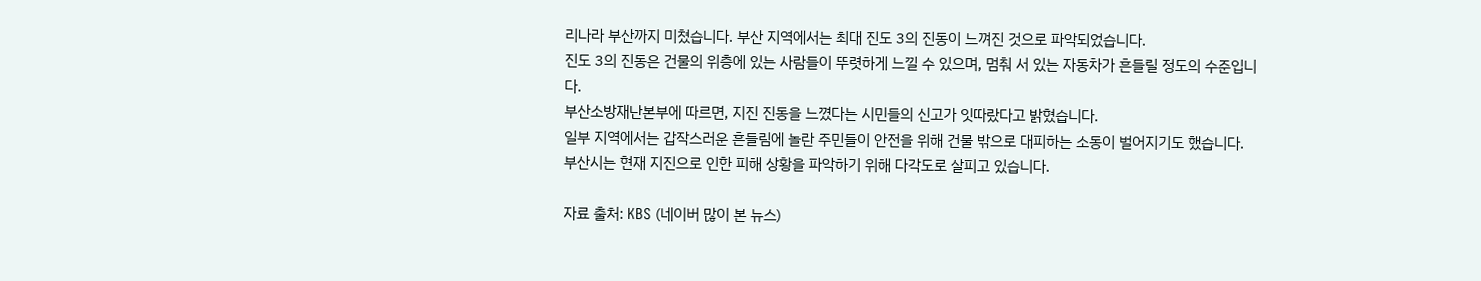리나라 부산까지 미쳤습니다. 부산 지역에서는 최대 진도 3의 진동이 느껴진 것으로 파악되었습니다.
진도 3의 진동은 건물의 위층에 있는 사람들이 뚜렷하게 느낄 수 있으며, 멈춰 서 있는 자동차가 흔들릴 정도의 수준입니다.
부산소방재난본부에 따르면, 지진 진동을 느꼈다는 시민들의 신고가 잇따랐다고 밝혔습니다.
일부 지역에서는 갑작스러운 흔들림에 놀란 주민들이 안전을 위해 건물 밖으로 대피하는 소동이 벌어지기도 했습니다.
부산시는 현재 지진으로 인한 피해 상황을 파악하기 위해 다각도로 살피고 있습니다.

자료 출처: KBS (네이버 많이 본 뉴스)